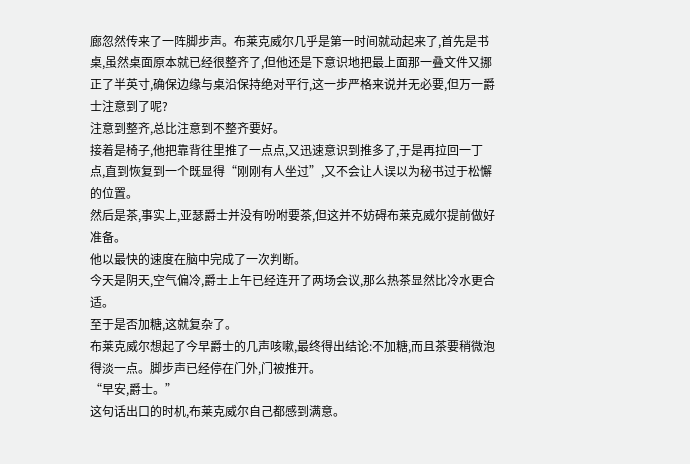廊忽然传来了一阵脚步声。布莱克威尔几乎是第一时间就动起来了,首先是书桌,虽然桌面原本就已经很整齐了,但他还是下意识地把最上面那一叠文件又挪正了半英寸,确保边缘与桌沿保持绝对平行,这一步严格来说并无必要,但万一爵士注意到了呢?
注意到整齐,总比注意到不整齐要好。
接着是椅子,他把靠背往里推了一点点,又迅速意识到推多了,于是再拉回一丁点,直到恢复到一个既显得“刚刚有人坐过”,又不会让人误以为秘书过于松懈的位置。
然后是茶,事实上,亚瑟爵士并没有吩咐要茶,但这并不妨碍布莱克威尔提前做好准备。
他以最快的速度在脑中完成了一次判断。
今天是阴天,空气偏冷,爵士上午已经连开了两场会议,那么热茶显然比冷水更合适。
至于是否加糖,这就复杂了。
布莱克威尔想起了今早爵士的几声咳嗽,最终得出结论:不加糖,而且茶要稍微泡得淡一点。脚步声已经停在门外,门被推开。
“早安,爵士。”
这句话出口的时机,布莱克威尔自己都感到满意。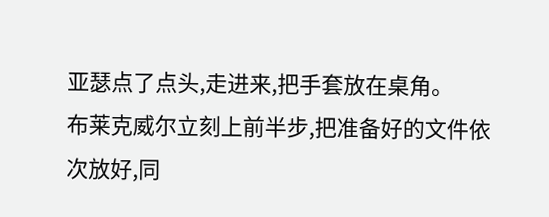亚瑟点了点头,走进来,把手套放在桌角。
布莱克威尔立刻上前半步,把准备好的文件依次放好,同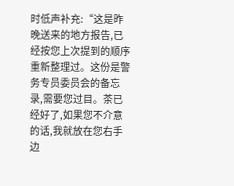时低声补充:“这是昨晚送来的地方报告,已经按您上次提到的顺序重新整理过。这份是警务专员委员会的备忘录,需要您过目。茶已经好了,如果您不介意的话,我就放在您右手边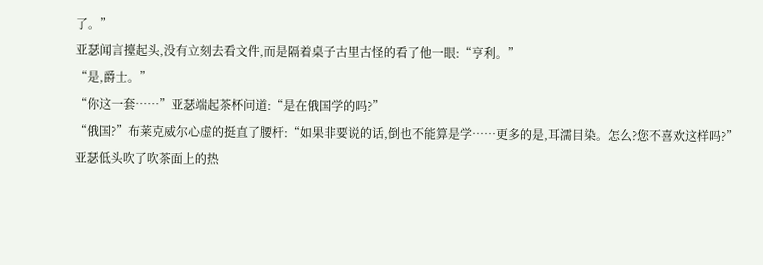了。”
亚瑟闻言擡起头,没有立刻去看文件,而是隔着桌子古里古怪的看了他一眼:“亨利。”
“是,爵士。”
“你这一套……”亚瑟端起茶杯问道:“是在俄国学的吗?”
“俄国?”布莱克威尔心虚的挺直了腰杆:“如果非要说的话,倒也不能算是学……更多的是,耳濡目染。怎么?您不喜欢这样吗?”
亚瑟低头吹了吹茶面上的热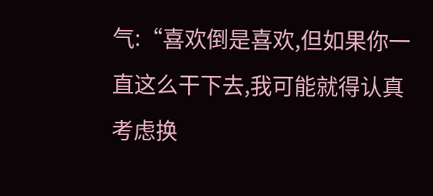气:“喜欢倒是喜欢,但如果你一直这么干下去,我可能就得认真考虑换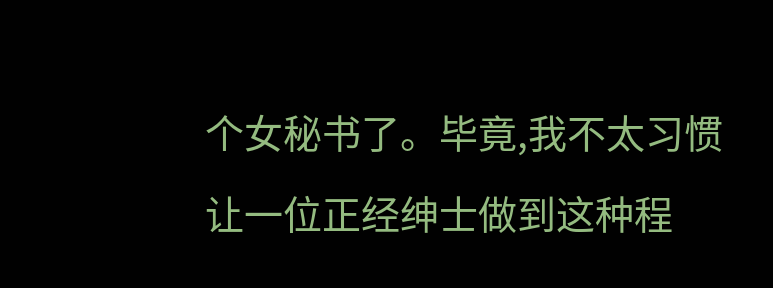个女秘书了。毕竟,我不太习惯让一位正经绅士做到这种程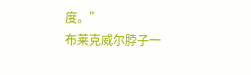度。”
布莱克威尔脖子一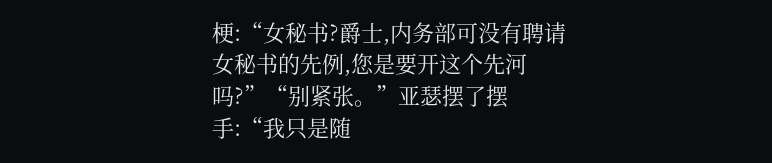梗:“女秘书?爵士,内务部可没有聘请女秘书的先例,您是要开这个先河吗?”“别紧张。”亚瑟摆了摆手:“我只是随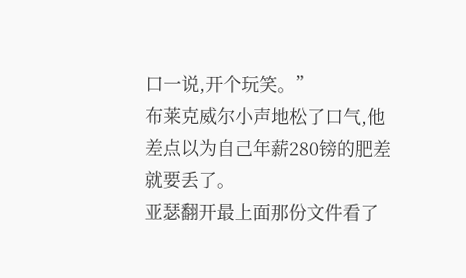口一说,开个玩笑。”
布莱克威尔小声地松了口气,他差点以为自己年薪280镑的肥差就要丢了。
亚瑟翻开最上面那份文件看了